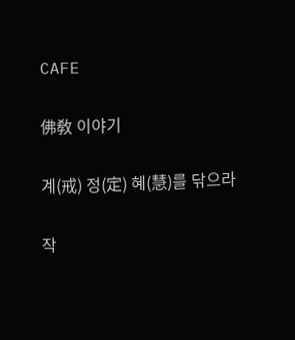CAFE

佛敎 이야기

계(戒) 정(定) 혜(慧)를 닦으라

작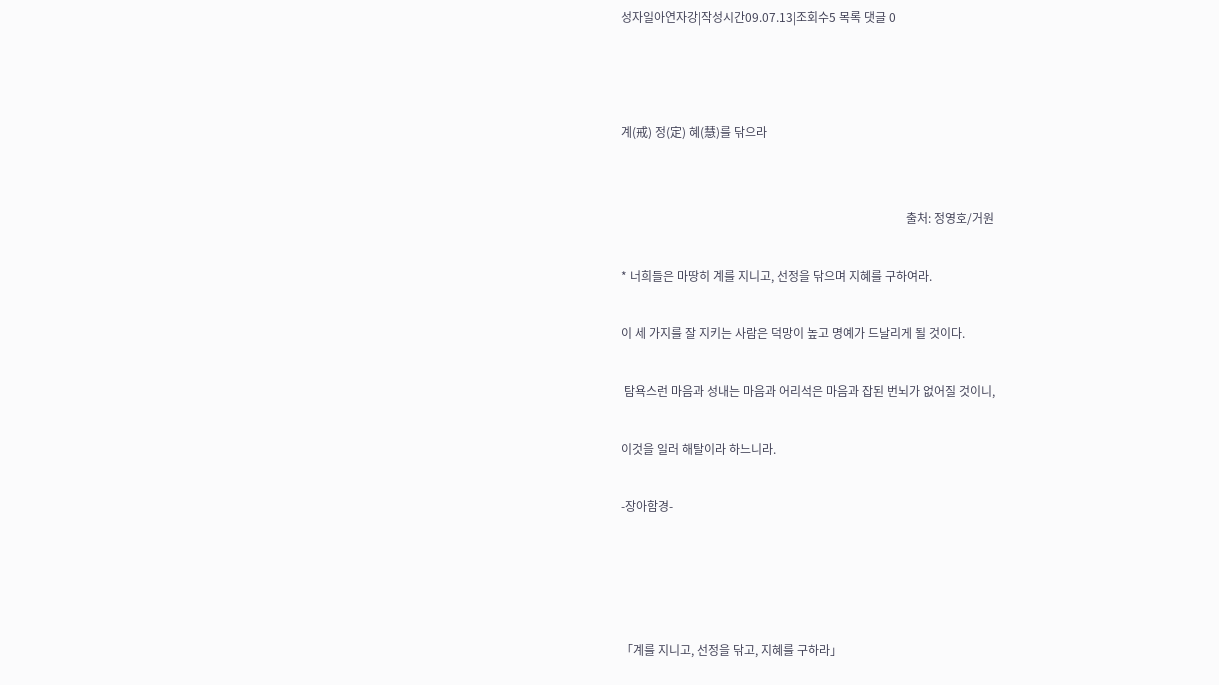성자일아연자강|작성시간09.07.13|조회수5 목록 댓글 0



계(戒) 정(定) 혜(慧)를 닦으라


                                                                                               출처: 정영호/거원

* 너희들은 마땅히 계를 지니고, 선정을 닦으며 지혜를 구하여라.

이 세 가지를 잘 지키는 사람은 덕망이 높고 명예가 드날리게 될 것이다.

 탐욕스런 마음과 성내는 마음과 어리석은 마음과 잡된 번뇌가 없어질 것이니,

이것을 일러 해탈이라 하느니라.

-장아함경-




「계를 지니고, 선정을 닦고, 지혜를 구하라」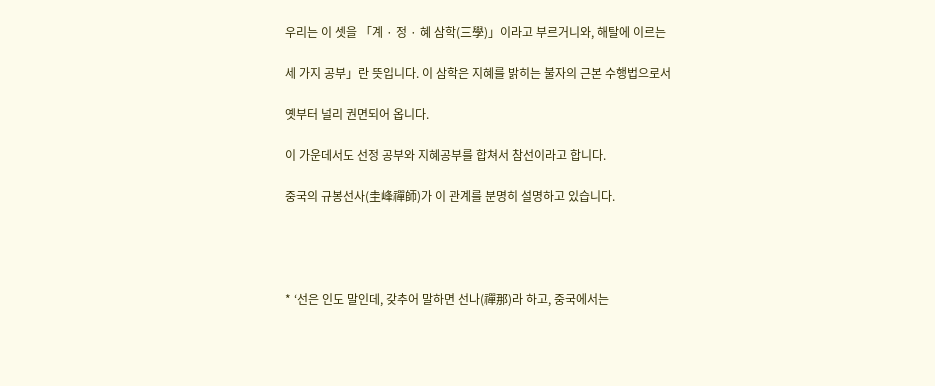우리는 이 셋을 「계 · 정 · 혜 삼학(三學)」이라고 부르거니와, 해탈에 이르는

세 가지 공부」란 뜻입니다. 이 삼학은 지혜를 밝히는 불자의 근본 수행법으로서

옛부터 널리 권면되어 옵니다.

이 가운데서도 선정 공부와 지혜공부를 합쳐서 참선이라고 합니다.

중국의 규봉선사(圭峰禪師)가 이 관계를 분명히 설명하고 있습니다.




* ‘선은 인도 말인데, 갖추어 말하면 선나(禪那)라 하고, 중국에서는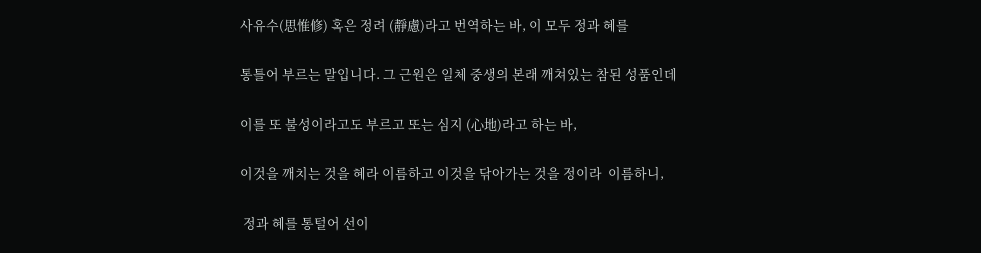사유수(思惟修) 혹은 정려 (靜慮)라고 번역하는 바, 이 모두 정과 혜를

통틀어 부르는 말입니다. 그 근원은 일체 중생의 본래 깨쳐있는 참된 성품인데

이를 또 불성이라고도 부르고 또는 심지 (心地)라고 하는 바,

이것을 깨치는 것을 혜라 이름하고 이것을 닦아가는 것을 정이라  이름하니,

 정과 혜를 통털어 선이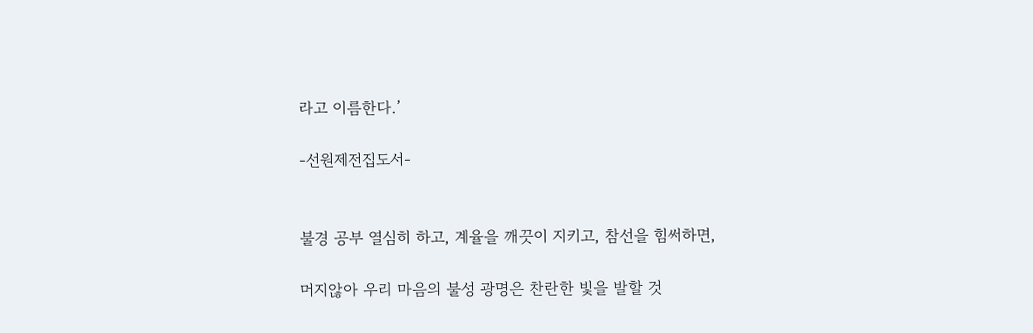라고 이름한다.’

-선원제전집도서-


불경 공부 열심히 하고, 계율을 깨끗이 지키고, 참선을 힘써하면,

머지않아 우리 마음의 불성 광명은 찬란한 빛을 발할 것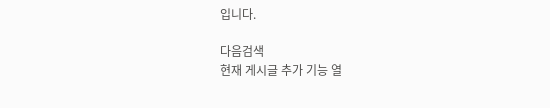입니다.

다음검색
현재 게시글 추가 기능 열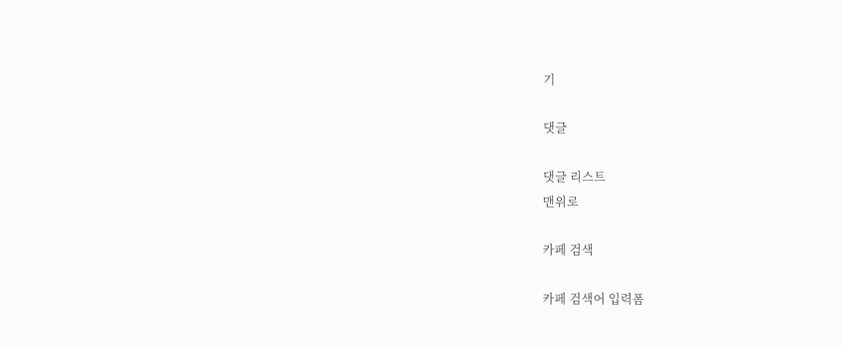기

댓글

댓글 리스트
맨위로

카페 검색

카페 검색어 입력폼